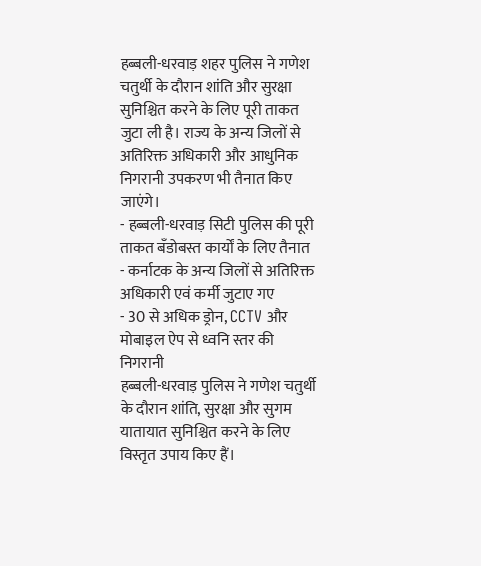हब्बली-धरवाड़ शहर पुलिस ने गणेश चतुर्थी के दौरान शांति और सुरक्षा सुनिश्चित करने के लिए पूरी ताकत जुटा ली है। राज्य के अन्य जिलों से अतिरिक्त अधिकारी और आधुनिक निगरानी उपकरण भी तैनात किए जाएंगे।
- हब्बली-धरवाड़ सिटी पुलिस की पूरी ताकत बँडोबस्त कार्यों के लिए तैनात
- कर्नाटक के अन्य जिलों से अतिरिक्त अधिकारी एवं कर्मी जुटाए गए
- 30 से अधिक ड्रोन, CCTV और मोबाइल ऐप से ध्वनि स्तर की निगरानी
हब्बली-धरवाड़ पुलिस ने गणेश चतुर्थी के दौरान शांति, सुरक्षा और सुगम यातायात सुनिश्चित करने के लिए विस्तृत उपाय किए हैं।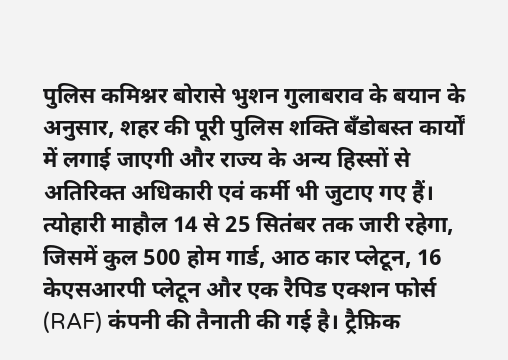पुलिस कमिश्नर बोरासे भुशन गुलाबराव के बयान के अनुसार, शहर की पूरी पुलिस शक्ति बँडोबस्त कार्यों में लगाई जाएगी और राज्य के अन्य हिस्सों से अतिरिक्त अधिकारी एवं कर्मी भी जुटाए गए हैं।
त्योहारी माहौल 14 से 25 सितंबर तक जारी रहेगा, जिसमें कुल 500 होम गार्ड, आठ कार प्लेटून, 16 केएसआरपी प्लेटून और एक रैपिड एक्शन फोर्स (RAF) कंपनी की तैनाती की गई है। ट्रैफ़िक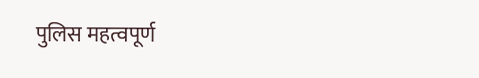पुलिस महत्वपूर्ण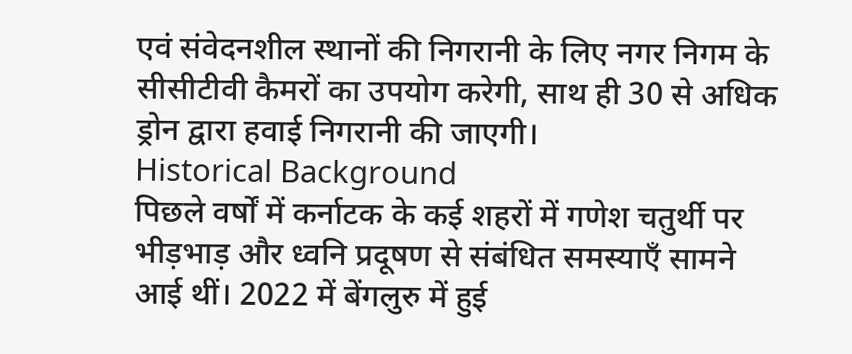एवं संवेदनशील स्थानों की निगरानी के लिए नगर निगम के सीसीटीवी कैमरों का उपयोग करेगी, साथ ही 30 से अधिक ड्रोन द्वारा हवाई निगरानी की जाएगी।
Historical Background
पिछले वर्षों में कर्नाटक के कई शहरों में गणेश चतुर्थी पर भीड़भाड़ और ध्वनि प्रदूषण से संबंधित समस्याएँ सामने आई थीं। 2022 में बेंगलुरु में हुई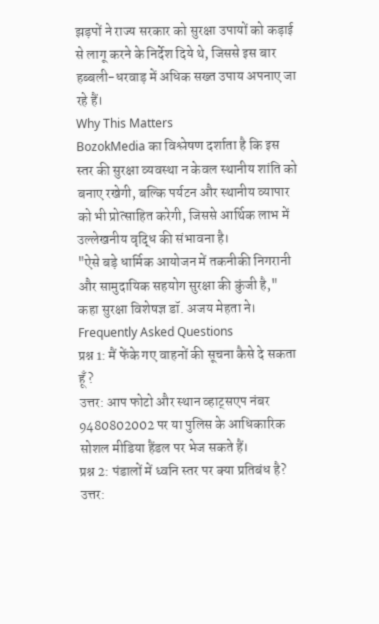झड़पों ने राज्य सरकार को सुरक्षा उपायों को कड़ाई से लागू करने के निर्देश दिये थे, जिससे इस बार हब्बली-धरवाड़ में अधिक सख्त उपाय अपनाए जा रहे हैं।
Why This Matters
BozokMedia का विश्लेषण दर्शाता है कि इस स्तर की सुरक्षा व्यवस्था न केवल स्थानीय शांति को बनाए रखेगी, बल्कि पर्यटन और स्थानीय व्यापार को भी प्रोत्साहित करेगी, जिससे आर्थिक लाभ में उल्लेखनीय वृद्धि की संभावना है।
"ऐसे बड़े धार्मिक आयोजन में तकनीकी निगरानी और सामुदायिक सहयोग सुरक्षा की कुंजी है," कहा सुरक्षा विशेषज्ञ डॉ. अजय मेहता ने।
Frequently Asked Questions
प्रश्न 1: मैं फेंके गए वाहनों की सूचना कैसे दे सकता हूँ?
उत्तर: आप फोटो और स्थान व्हाट्सएप नंबर 9480802002 पर या पुलिस के आधिकारिक सोशल मीडिया हैंडल पर भेज सकते हैं।
प्रश्न 2: पंडालों में ध्वनि स्तर पर क्या प्रतिबंध है?
उत्तर: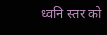ध्वनि स्तर को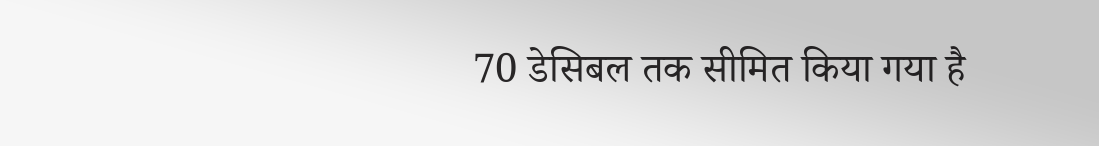70 डेसिबल तक सीमित किया गया है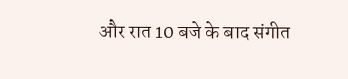और रात 10 बजे के बाद संगीत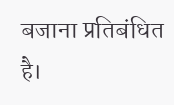बजाना प्रतिबंधित है।